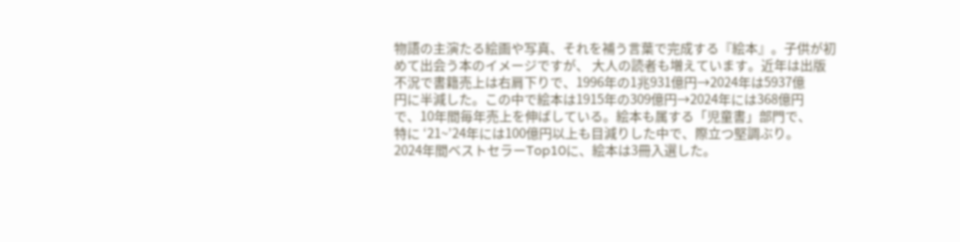物語の主演たる絵画や写真、それを補う言葉で完成する『絵本』。子供が初
めて出会う本のイメージですが、 大人の読者も増えています。近年は出版
不況で書籍売上は右肩下りで、1996年の1兆931億円→2024年は5937億
円に半減した。この中で絵本は1915年の309億円→2024年には368億円
で、10年間毎年売上を伸ばしている。絵本も属する「児童書」部門で、
特に ‘21~’24年には100億円以上も目減りした中で、際立つ堅調ぶり。
2024年間ベストセラーTop10に、絵本は3冊入選した。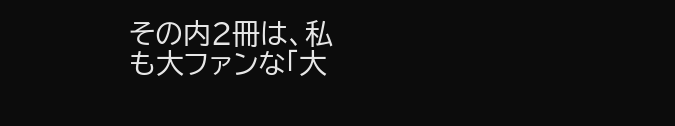その内2冊は、私
も大ファンな「大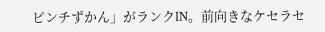ピンチずかん」がランクIN。前向きなケセラセ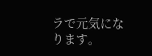ラで元気になります。